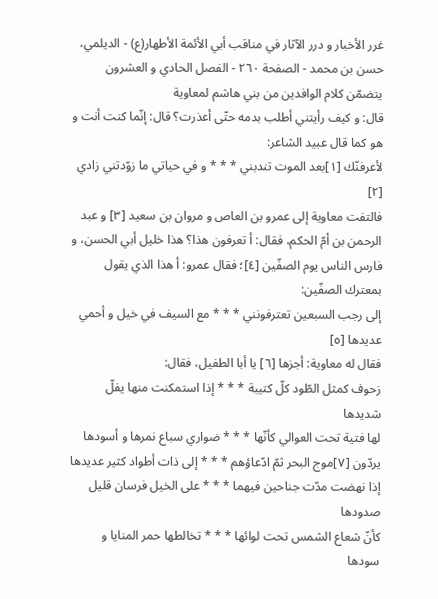غرر الأخبار و درر الآثار في مناقب أبي الأئمة الأطهار(ع) - الديلمي، حسن بن محمد - الصفحة ٢٦٠ - الفصل الحادي و العشرون يتضمّن كلام الوافدين من بني هاشم لمعاوية
قال: و كيف رأيتني أطلب بدمه حتّى أعذرت؟ قال: إنّما كنت أنت و هو كما قال عبيد الشاعر:
لأعرفنّك [١]بعد الموت تندبني * * * و في حياتي ما زوّدتني زادي [٢]
فالتفت معاوية إلى عمرو بن العاص و مروان بن سعيد [٣] و عبد الرحمن بن أمّ الحكم، فقال: أ تعرفون هذا؟ هذا خليل أبي الحسن، و فارس الناس يوم الصفّين [٤]؛ فقال عمرو: أ هذا الذي يقول بمعترك الصفّين:
إلى رجب السبعين تعترفونني * * * مع السيف في خيل و أحمي عديدها [٥]
فقال له معاوية: أجزها [٦] يا أبا الطفيل، فقال:
زحوف كمثل الطّود كلّ كتيبة * * * إذا استمكنت منها يفلّ شديدها
لها فتية تحت العوالي كأنّها * * * ضواري سباع نمرها و أسودها
يردّون [٧]موج البحر ثمّ ادّعاؤهم * * * إلى ذات أطواد كثير عديدها
إذا نهضت مدّت جناحين فيهما * * * على الخيل فرسان قليل صدودها
كأنّ شعاع الشمس تحت لوائها * * * تخالطها حمر المنايا و سودها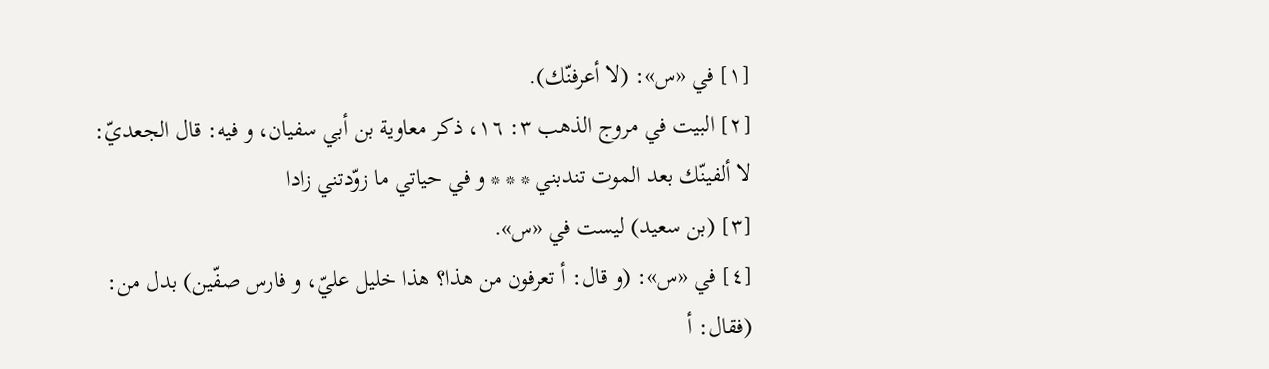[١] في «س»: (لا أعرفنّك).
[٢] البيت في مروج الذهب ٣: ١٦، ذكر معاوية بن أبي سفيان، و فيه: قال الجعديّ:
لا ألفينّك بعد الموت تندبني * * * و في حياتي ما زوّدتني زادا
[٣] (بن سعيد) ليست في «س».
[٤] في «س»: (و قال: أ تعرفون من هذا؟ هذا خليل عليّ، و فارس صفّين) بدل من: (فقال: أ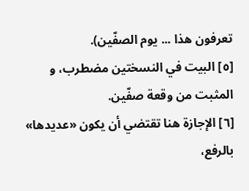تعرفون هذا ... يوم الصفّين).
[٥] البيت في النسختين مضطرب، و المثبت من وقعة صفّين.
[٦] الإجازة هنا تقتضي أن يكون «عديدها» بالرفع،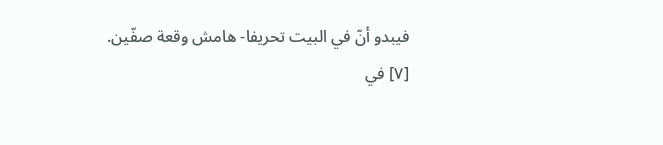فيبدو أنّ في البيت تحريفا- هامش وقعة صفّين.
[٧] في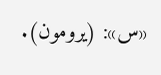«س»: (يرومون).